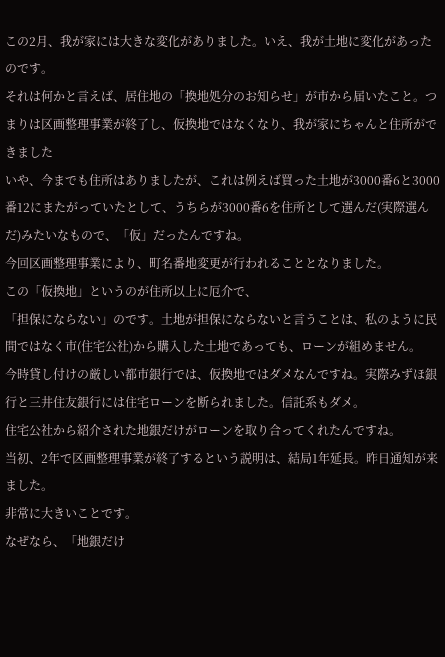この2月、我が家には大きな変化がありました。いえ、我が土地に変化があったのです。
それは何かと言えば、居住地の「換地処分のお知らせ」が市から届いたこと。つまりは区画整理事業が終了し、仮換地ではなくなり、我が家にちゃんと住所ができました
いや、今までも住所はありましたが、これは例えば買った土地が3000番6と3000番12にまたがっていたとして、うちらが3000番6を住所として選んだ(実際選んだ)みたいなもので、「仮」だったんですね。
今回区画整理事業により、町名番地変更が行われることとなりました。
この「仮換地」というのが住所以上に厄介で、
「担保にならない」のです。土地が担保にならないと言うことは、私のように民間ではなく市(住宅公社)から購入した土地であっても、ローンが組めません。
今時貸し付けの厳しい都市銀行では、仮換地ではダメなんですね。実際みずほ銀行と三井住友銀行には住宅ローンを断られました。信託系もダメ。
住宅公社から紹介された地銀だけがローンを取り合ってくれたんですね。
当初、2年で区画整理事業が終了するという説明は、結局1年延長。昨日通知が来ました。
非常に大きいことです。
なぜなら、「地銀だけ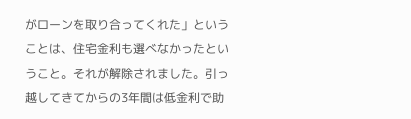がローンを取り合ってくれた」ということは、住宅金利も選べなかったということ。それが解除されました。引っ越してきてからの3年間は低金利で助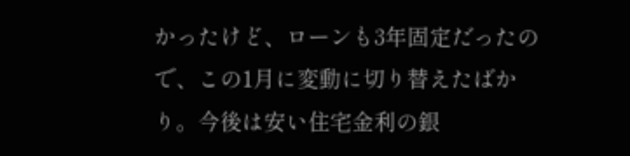かったけど、ローンも3年固定だったので、この1月に変動に切り替えたばかり。今後は安い住宅金利の銀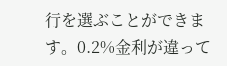行を選ぶことができます。0.2%金利が違って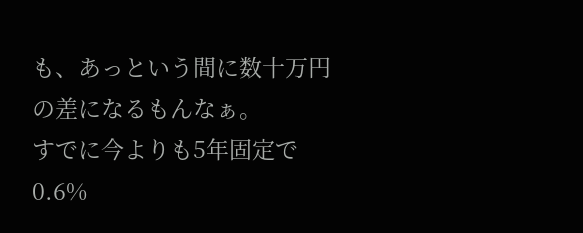も、あっという間に数十万円の差になるもんなぁ。
すでに今よりも5年固定で0.6%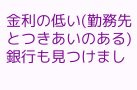金利の低い(勤務先とつきあいのある)銀行も見つけまし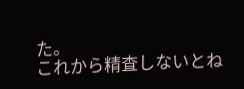た。
これから精査しないとね